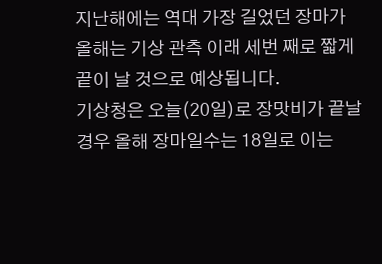지난해에는 역대 가장 길었던 장마가 올해는 기상 관측 이래 세번 째로 짧게 끝이 날 것으로 예상됩니다.
기상청은 오늘(20일)로 장맛비가 끝날 경우 올해 장마일수는 18일로 이는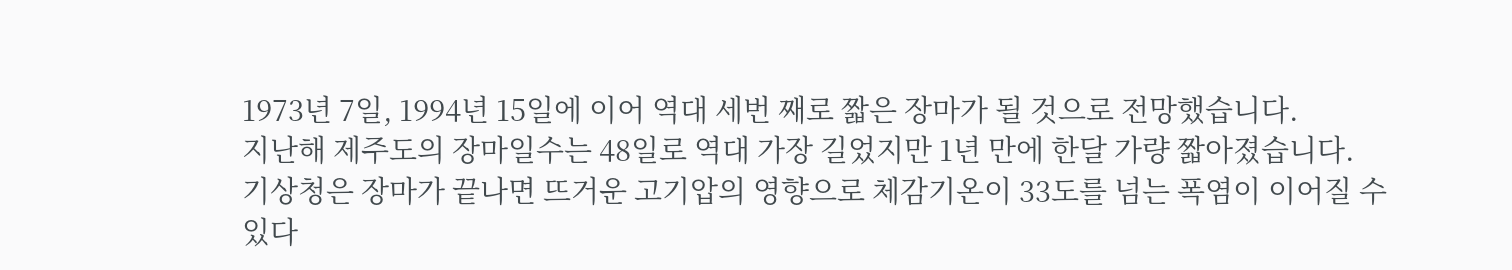1973년 7일, 1994년 15일에 이어 역대 세번 째로 짧은 장마가 될 것으로 전망했습니다.
지난해 제주도의 장마일수는 48일로 역대 가장 길었지만 1년 만에 한달 가량 짧아졌습니다.
기상청은 장마가 끝나면 뜨거운 고기압의 영향으로 체감기온이 33도를 넘는 폭염이 이어질 수 있다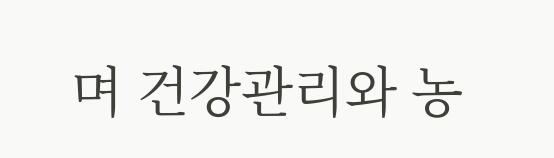며 건강관리와 농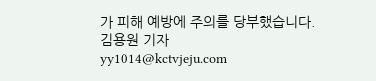가 피해 예방에 주의를 당부했습니다.
김용원 기자
yy1014@kctvjeju.com